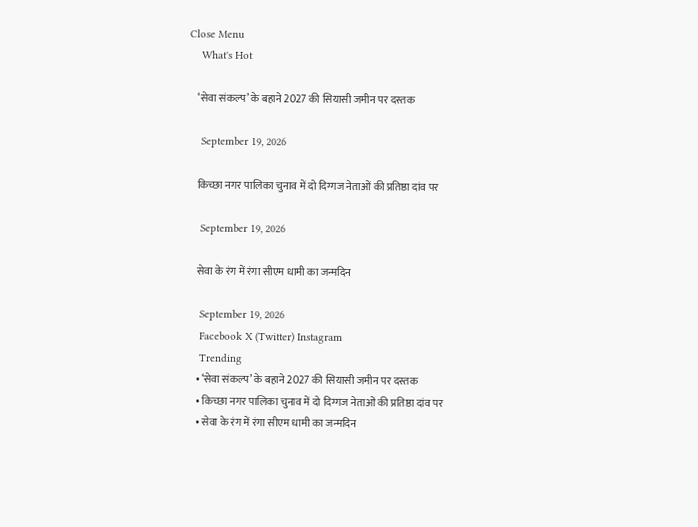Close Menu
    What's Hot

    ‘सेवा संकल्प’ के बहाने 2027 की सियासी जमीन पर दस्तक

    September 19, 2026

    किच्छा नगर पालिका चुनाव में दो दिग्गज नेताओं की प्रतिष्ठा दांव पर

    September 19, 2026

    सेवा के रंग में रंगा सीएम धामी का जन्मदिन

    September 19, 2026
    Facebook X (Twitter) Instagram
    Trending
    • ‘सेवा संकल्प’ के बहाने 2027 की सियासी जमीन पर दस्तक
    • किच्छा नगर पालिका चुनाव में दो दिग्गज नेताओं की प्रतिष्ठा दांव पर
    • सेवा के रंग में रंगा सीएम धामी का जन्मदिन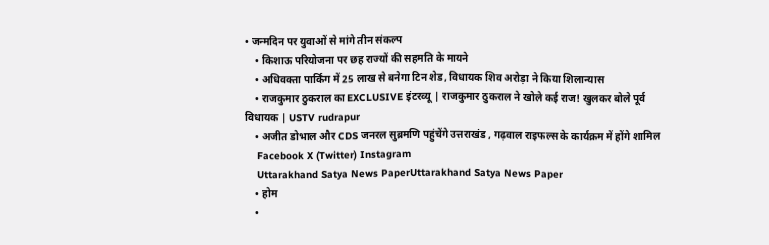• जन्मदिन पर युवाओं से मांगे तीन संकल्प
    • किशाऊ परियोजना पर छह राज्यों की सहमति के मायने
    • अधिवक्ता पार्किंग में 25 लाख से बनेगा टिन शेड, विधायक शिव अरोड़ा ने किया शिलान्यास
    • राजकुमार ठुकराल का EXCLUSIVE इंटरव्यू | राजकुमार ठुकराल ने खोले कई राज! खुलकर बोले पूर्व विधायक | USTV rudrapur
    • अजीत डोभाल और CDS जनरल सुब्रमणि पहुंचेंगे उत्तराखंड , गढ़वाल राइफल्स के कार्यक्रम में होंगे शामिल
    Facebook X (Twitter) Instagram
    Uttarakhand Satya News PaperUttarakhand Satya News Paper
    • होम
    •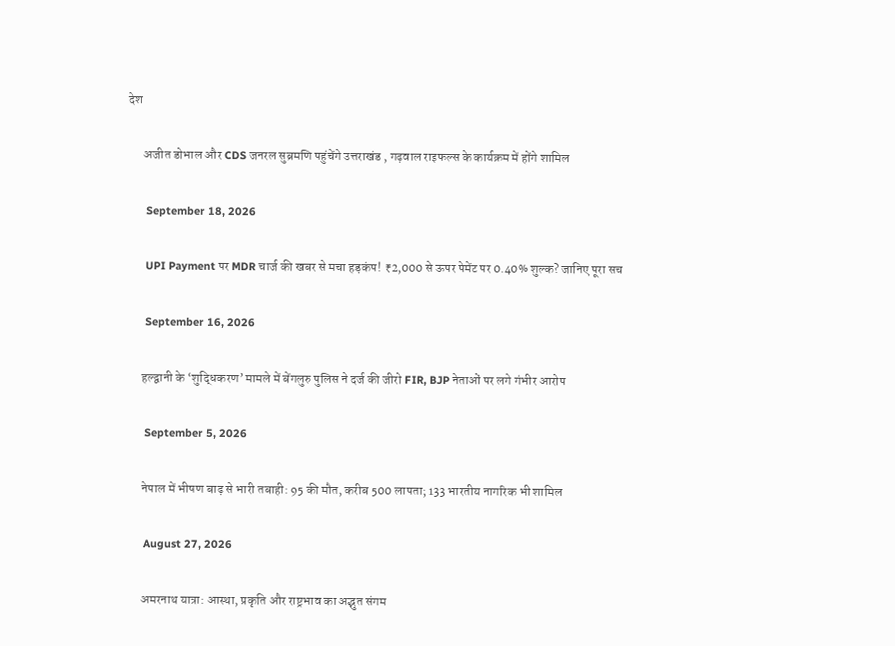देश

      अजीत डोभाल और CDS जनरल सुब्रमणि पहुंचेंगे उत्तराखंड , गढ़वाल राइफल्स के कार्यक्रम में होंगे शामिल

      September 18, 2026

      UPI Payment पर MDR चार्ज की खबर से मचा हड़कंप! ₹2,000 से ऊपर पेमेंट पर 0.40% शुल्क? जानिए पूरा सच

      September 16, 2026

      हल्द्वानी के ‘शुद्धिकरण’ मामले में बेंगलुरु पुलिस ने दर्ज की जीरो FIR, BJP नेताओं पर लगे गंभीर आरोप

      September 5, 2026

      नेपाल में भीषण बाढ़ से भारी तबाही: 95 की मौत, करीब 500 लापता; 133 भारतीय नागरिक भी शामिल

      August 27, 2026

      अमरनाथ यात्रा: आस्था, प्रकृति और राष्ट्रभाव का अद्भुत संगम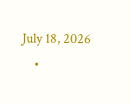July 18, 2026
    •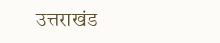उत्तराखंड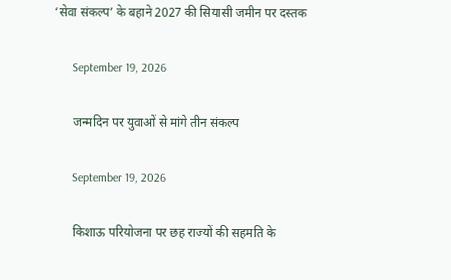‘सेवा संकल्प’ के बहाने 2027 की सियासी जमीन पर दस्तक

      September 19, 2026

      जन्मदिन पर युवाओं से मांगे तीन संकल्प

      September 19, 2026

      किशाऊ परियोजना पर छह राज्यों की सहमति के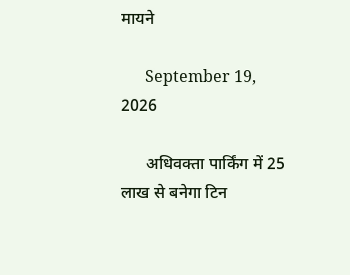मायने

      September 19, 2026

      अधिवक्ता पार्किंग में 25 लाख से बनेगा टिन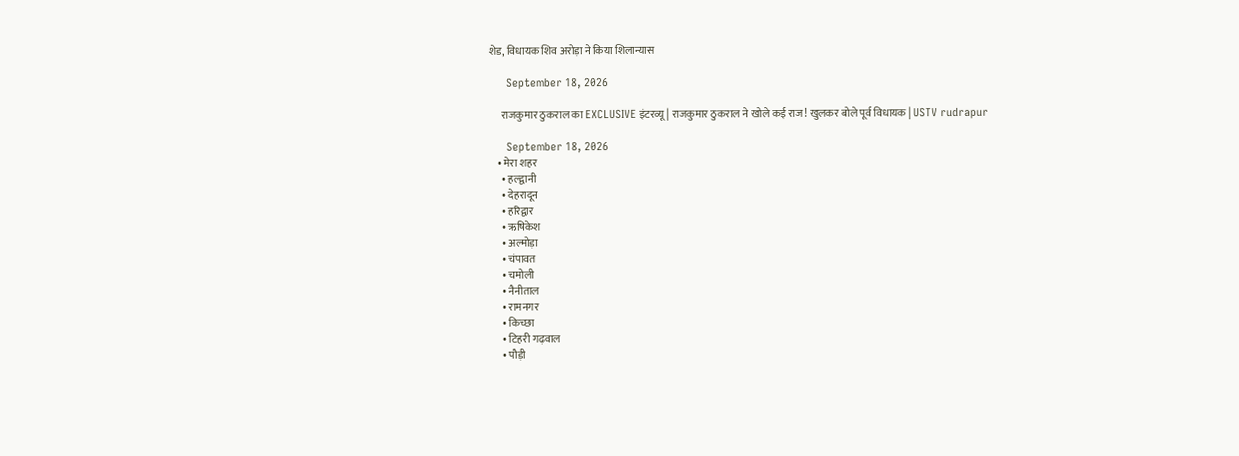शेड, विधायक शिव अरोड़ा ने किया शिलान्यास

      September 18, 2026

      राजकुमार ठुकराल का EXCLUSIVE इंटरव्यू | राजकुमार ठुकराल ने खोले कई राज! खुलकर बोले पूर्व विधायक | USTV rudrapur

      September 18, 2026
    • मेरा शहर
      • हल्द्वानी
      • देहरादून
      • हरिद्वार
      • ऋषिकेश
      • अल्मोड़ा
      • चंपावत
      • चमोली
      • नैनीताल
      • रामनगर
      • किच्छा
      • टिहरी गढ़वाल
      • पौड़ी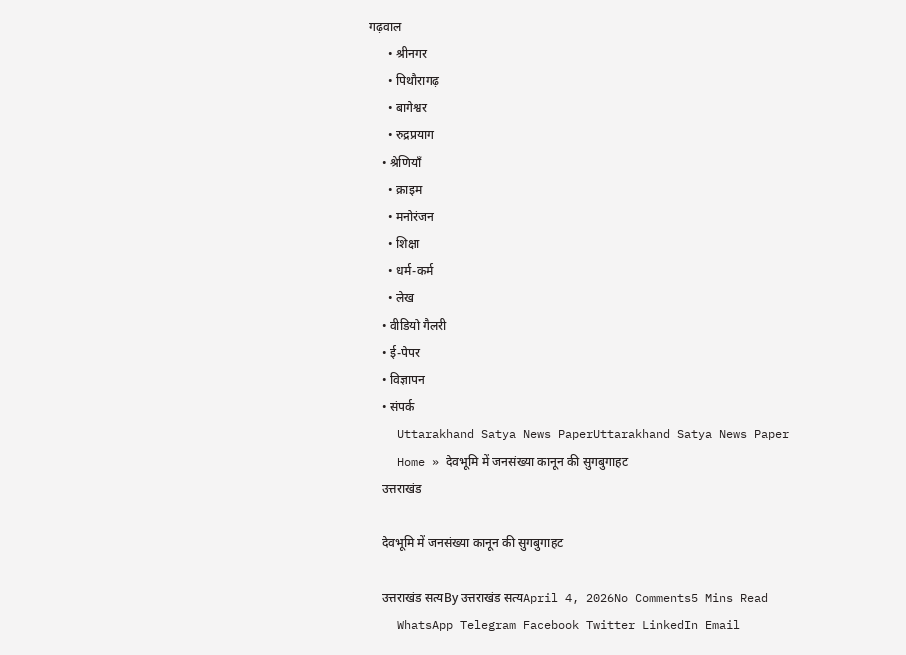गढ़वाल
      • श्रीनगर
      • पिथौरागढ़
      • बागेश्वर
      • रुद्रप्रयाग
    • श्रेणियाँ
      • क्राइम
      • मनोरंजन
      • शिक्षा
      • धर्म-कर्म
      • लेख
    • वीडियो गैलरी
    • ई-पेपर
    • विज्ञापन
    • संपर्क
    Uttarakhand Satya News PaperUttarakhand Satya News Paper
    Home » देवभूमि में जनसंख्या कानून की सुगबुगाहट
    उत्तराखंड

    देवभूमि में जनसंख्या कानून की सुगबुगाहट

    उत्तराखंड सत्यBy उत्तराखंड सत्यApril 4, 2026No Comments5 Mins Read
    WhatsApp Telegram Facebook Twitter LinkedIn Email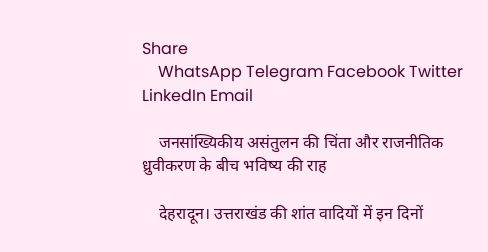Share
    WhatsApp Telegram Facebook Twitter LinkedIn Email

    जनसांख्यिकीय असंतुलन की चिंता और राजनीतिक ध्रुवीकरण के बीच भविष्य की राह

    देहरादून। उत्तराखंड की शांत वादियों में इन दिनों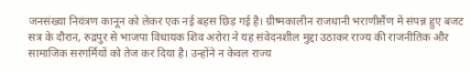जनसंख्या नियंत्रण कानून को लेकर एक नई बहस छिड़ गई है। ग्रीष्मकालीन राजधानी भराणीसैंण में संपन्न हुए बजट सत्र के दौरान, रुद्रपुर से भाजपा विधायक शिव अरोरा ने यह संवेदनशील मुद्दा उठाकर राज्य की राजनीतिक और सामाजिक सरगर्मियों को तेज कर दिया है। उन्होंने न केवल राज्य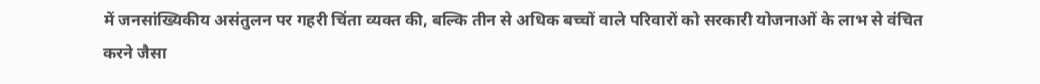में जनसांख्यिकीय असंतुलन पर गहरी चिंता व्यक्त की, बल्कि तीन से अधिक बच्चों वाले परिवारों को सरकारी योजनाओं के लाभ से वंचित करने जैसा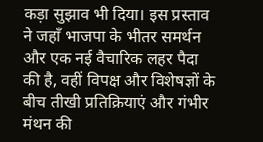कड़ा सुझाव भी दिया। इस प्रस्ताव ने जहाँ भाजपा के भीतर समर्थन और एक नई वैचारिक लहर पैदा की है, वहीं विपक्ष और विशेषज्ञों के बीच तीखी प्रतिक्रियाएं और गंभीर मंथन की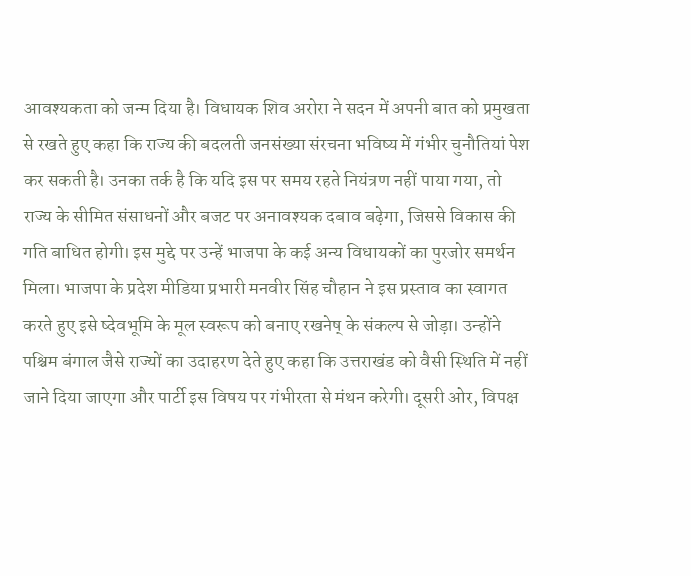आवश्यकता को जन्म दिया है। विधायक शिव अरोरा ने सदन में अपनी बात को प्रमुखता से रखते हुए कहा कि राज्य की बदलती जनसंख्या संरचना भविष्य में गंभीर चुनौतियां पेश कर सकती है। उनका तर्क है कि यदि इस पर समय रहते नियंत्रण नहीं पाया गया, तो राज्य के सीमित संसाधनों और बजट पर अनावश्यक दबाव बढ़ेगा, जिससे विकास की गति बाधित होगी। इस मुद्दे पर उन्हें भाजपा के कई अन्य विधायकों का पुरजोर समर्थन मिला। भाजपा के प्रदेश मीडिया प्रभारी मनवीर सिंह चौहान ने इस प्रस्ताव का स्वागत करते हुए इसे ष्देवभूमि के मूल स्वरूप को बनाए रखनेष् के संकल्प से जोड़ा। उन्होंने पश्चिम बंगाल जैसे राज्यों का उदाहरण देते हुए कहा कि उत्तराखंड को वैसी स्थिति में नहीं जाने दिया जाएगा और पार्टी इस विषय पर गंभीरता से मंथन करेगी। दूसरी ओर, विपक्ष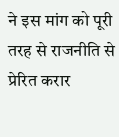ने इस मांग को पूरी तरह से राजनीति से प्रेरित करार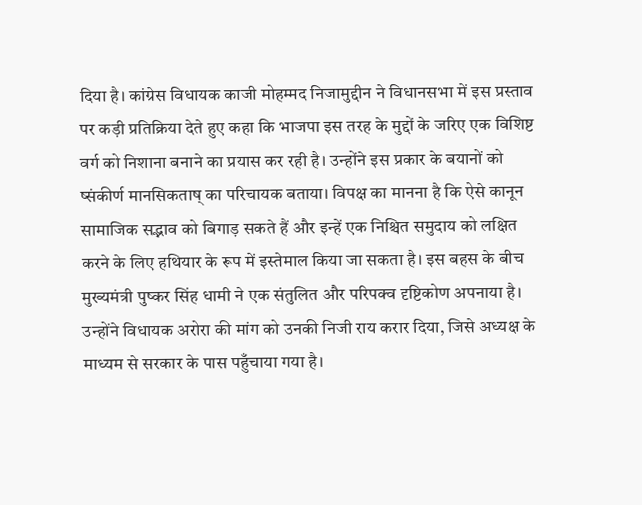दिया है। कांग्रेस विधायक काजी मोहम्मद निजामुद्दीन ने विधानसभा में इस प्रस्ताव पर कड़ी प्रतिक्रिया देते हुए कहा कि भाजपा इस तरह के मुद्दों के जरिए एक विशिष्ट वर्ग को निशाना बनाने का प्रयास कर रही है। उन्होंने इस प्रकार के बयानों को ष्संकीर्ण मानसिकताष् का परिचायक बताया। विपक्ष का मानना है कि ऐसे कानून सामाजिक सद्भाव को बिगाड़ सकते हैं और इन्हें एक निश्चित समुदाय को लक्षित करने के लिए हथियार के रूप में इस्तेमाल किया जा सकता है। इस बहस के बीच मुख्यमंत्री पुष्कर सिंह धामी ने एक संतुलित और परिपक्व दृष्टिकोण अपनाया है। उन्होंने विधायक अरोरा की मांग को उनकी निजी राय करार दिया, जिसे अध्यक्ष के माध्यम से सरकार के पास पहुँचाया गया है।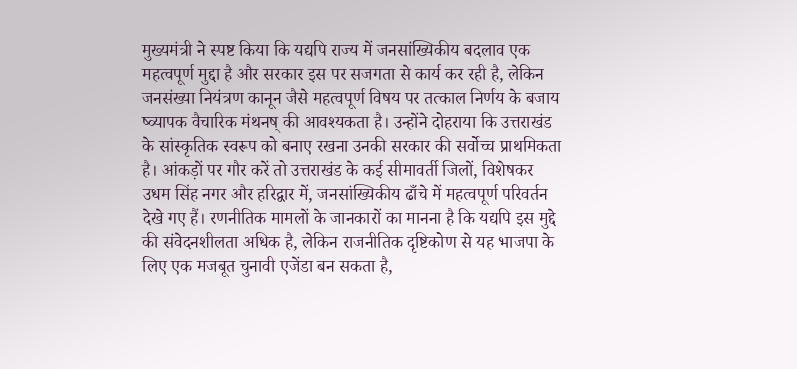मुख्यमंत्री ने स्पष्ट किया कि यद्यपि राज्य में जनसांख्यिकीय बदलाव एक महत्वपूर्ण मुद्दा है और सरकार इस पर सजगता से कार्य कर रही है, लेकिन जनसंख्या नियंत्रण कानून जैसे महत्वपूर्ण विषय पर तत्काल निर्णय के बजाय ष्व्यापक वैचारिक मंथनष् की आवश्यकता है। उन्होंने दोहराया कि उत्तराखंड के सांस्कृतिक स्वरूप को बनाए रखना उनकी सरकार की सर्वोच्च प्राथमिकता है। आंकड़ों पर गौर करें तो उत्तराखंड के कई सीमावर्ती जिलों, विशेषकर उधम सिंह नगर और हरिद्वार में, जनसांख्यिकीय ढाँचे में महत्वपूर्ण परिवर्तन देखे गए हैं। रणनीतिक मामलों के जानकारों का मानना है कि यद्यपि इस मुद्दे की संवेदनशीलता अधिक है, लेकिन राजनीतिक दृष्टिकोण से यह भाजपा के लिए एक मजबूत चुनावी एजेंडा बन सकता है,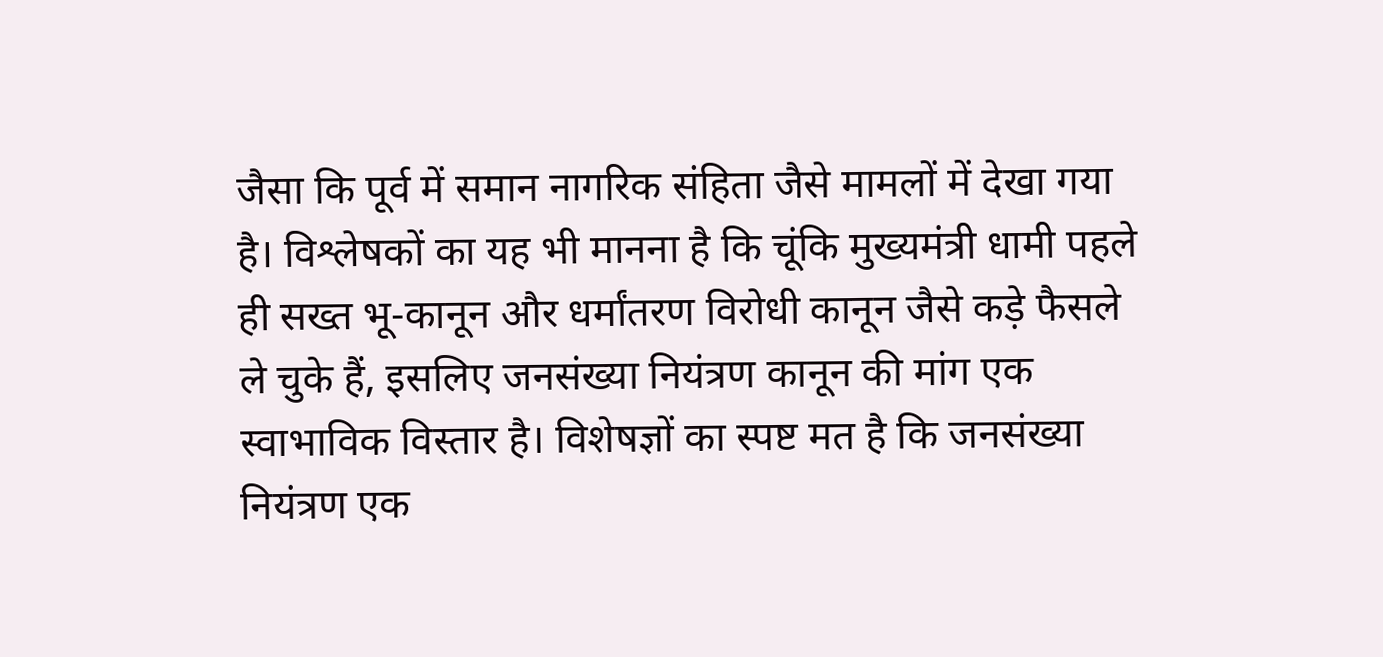जैसा कि पूर्व में समान नागरिक संहिता जैसे मामलों में देखा गया है। विश्लेषकों का यह भी मानना है कि चूंकि मुख्यमंत्री धामी पहले ही सख्त भू-कानून और धर्मांतरण विरोधी कानून जैसे कड़े फैसले ले चुके हैं, इसलिए जनसंख्या नियंत्रण कानून की मांग एक स्वाभाविक विस्तार है। विशेषज्ञों का स्पष्ट मत है कि जनसंख्या नियंत्रण एक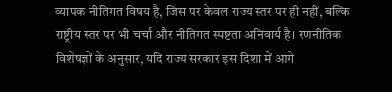व्यापक नीतिगत विषय है, जिस पर केवल राज्य स्तर पर ही नहीं, बल्कि राष्ट्रीय स्तर पर भी चर्चा और नीतिगत स्पष्टता अनिवार्य है। रणनीतिक विशेषज्ञों के अनुसार, यदि राज्य सरकार इस दिशा में आगे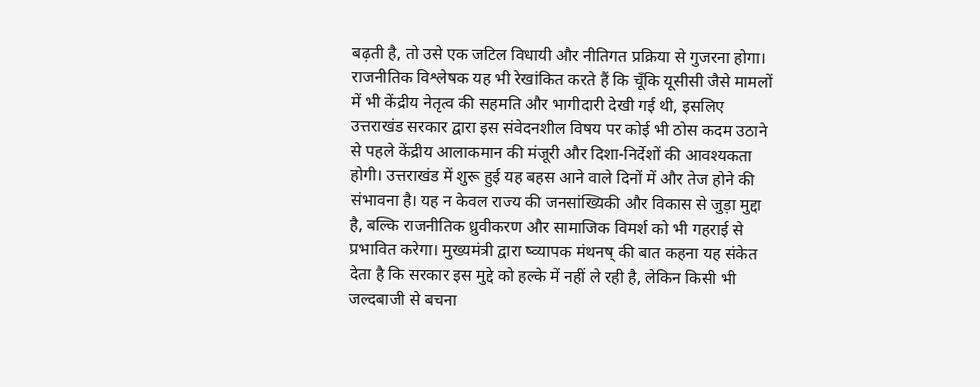बढ़ती है, तो उसे एक जटिल विधायी और नीतिगत प्रक्रिया से गुजरना होगा। राजनीतिक विश्लेषक यह भी रेखांकित करते हैं कि चूँकि यूसीसी जैसे मामलों में भी केंद्रीय नेतृत्व की सहमति और भागीदारी देखी गई थी, इसलिए उत्तराखंड सरकार द्वारा इस संवेदनशील विषय पर कोई भी ठोस कदम उठाने से पहले केंद्रीय आलाकमान की मंजूरी और दिशा-निर्देशों की आवश्यकता होगी। उत्तराखंड में शुरू हुई यह बहस आने वाले दिनों में और तेज होने की संभावना है। यह न केवल राज्य की जनसांख्यिकी और विकास से जुड़ा मुद्दा है, बल्कि राजनीतिक ध्रुवीकरण और सामाजिक विमर्श को भी गहराई से प्रभावित करेगा। मुख्यमंत्री द्वारा ष्व्यापक मंथनष् की बात कहना यह संकेत देता है कि सरकार इस मुद्दे को हल्के में नहीं ले रही है, लेकिन किसी भी जल्दबाजी से बचना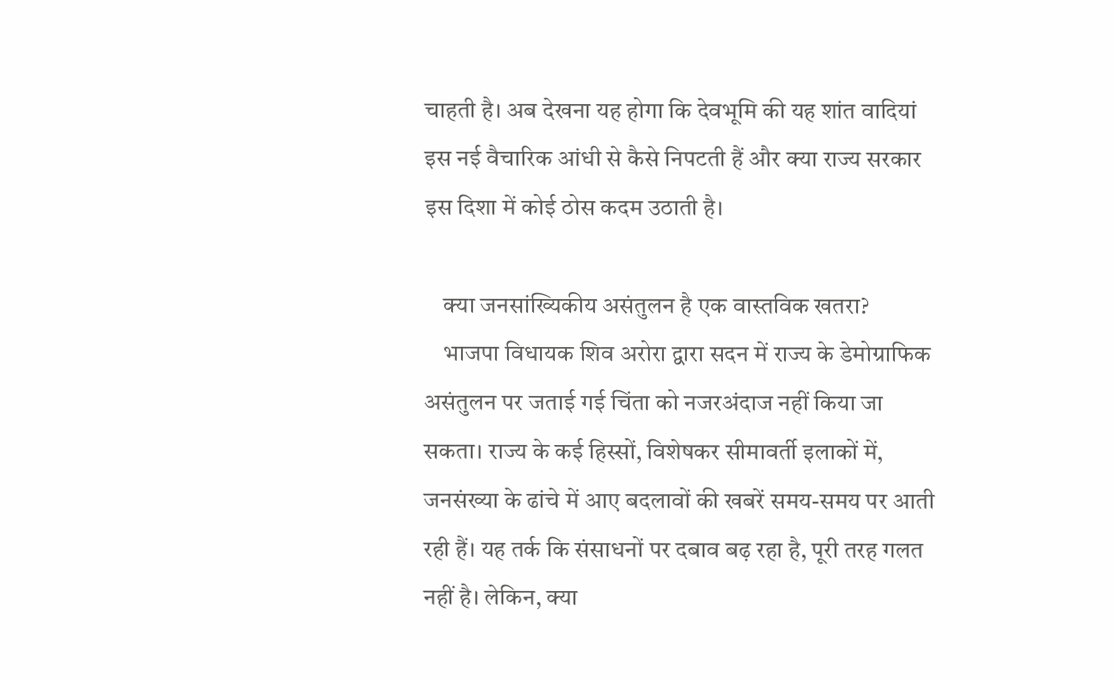चाहती है। अब देखना यह होगा कि देवभूमि की यह शांत वादियां इस नई वैचारिक आंधी से कैसे निपटती हैं और क्या राज्य सरकार इस दिशा में कोई ठोस कदम उठाती है।

    क्या जनसांख्यिकीय असंतुलन है एक वास्तविक खतरा?
    भाजपा विधायक शिव अरोरा द्वारा सदन में राज्य के डेमोग्राफिक असंतुलन पर जताई गई चिंता को नजरअंदाज नहीं किया जा सकता। राज्य के कई हिस्सों, विशेषकर सीमावर्ती इलाकों में, जनसंख्या के ढांचे में आए बदलावों की खबरें समय-समय पर आती रही हैं। यह तर्क कि संसाधनों पर दबाव बढ़ रहा है, पूरी तरह गलत नहीं है। लेकिन, क्या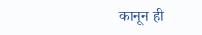कानून ही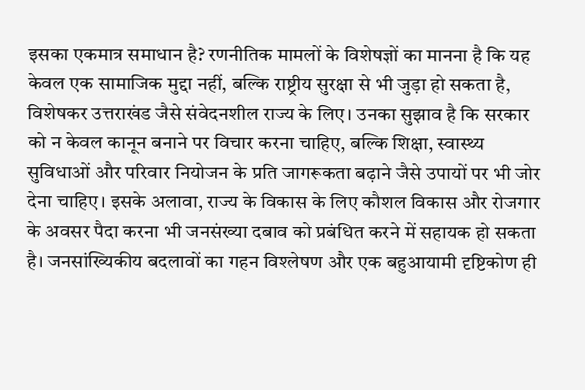इसका एकमात्र समाधान है? रणनीतिक मामलों के विशेषज्ञों का मानना है कि यह केवल एक सामाजिक मुद्दा नहीं, बल्कि राष्ट्रीय सुरक्षा से भी जुड़ा हो सकता है, विशेषकर उत्तराखंड जैसे संवेदनशील राज्य के लिए। उनका सुझाव है कि सरकार को न केवल कानून बनाने पर विचार करना चाहिए, बल्कि शिक्षा, स्वास्थ्य सुविधाओं और परिवार नियोजन के प्रति जागरूकता बढ़ाने जैसे उपायों पर भी जोर देना चाहिए। इसके अलावा, राज्य के विकास के लिए कौशल विकास और रोजगार के अवसर पैदा करना भी जनसंख्या दबाव को प्रबंधित करने में सहायक हो सकता है। जनसांख्यिकीय बदलावों का गहन विश्लेषण और एक बहुआयामी दृष्टिकोण ही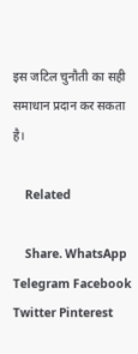इस जटिल चुनौती का सही समाधान प्रदान कर सकता है।

    Related

    Share. WhatsApp Telegram Facebook Twitter Pinterest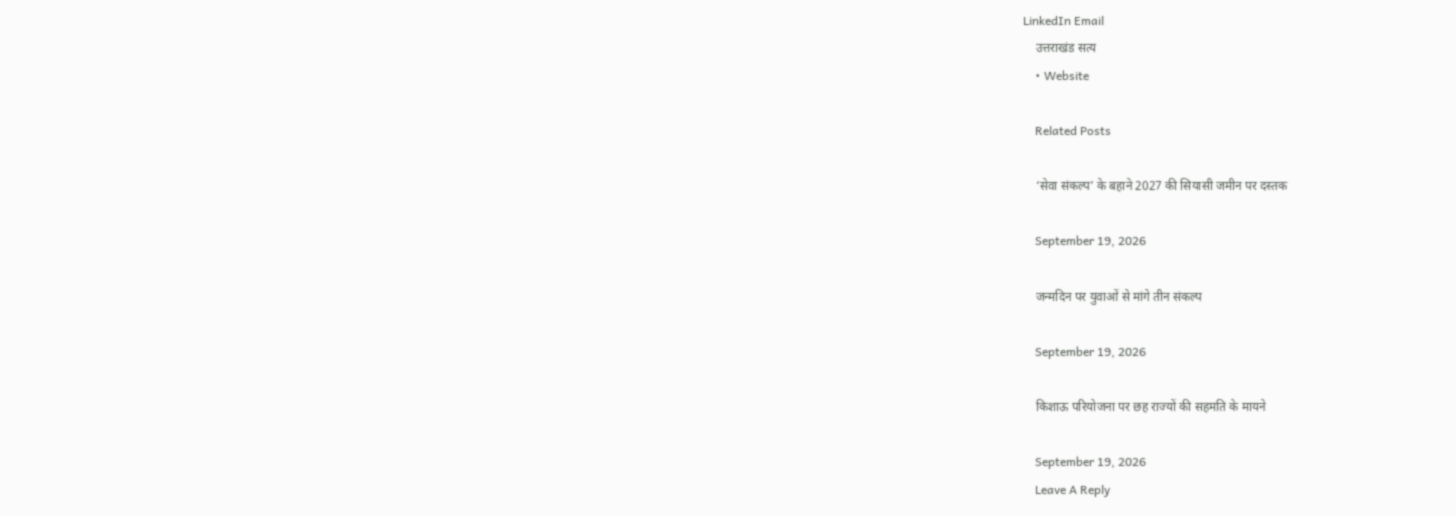LinkedIn Email
    उत्तराखंड सत्य
    • Website

    Related Posts

    ‘सेवा संकल्प’ के बहाने 2027 की सियासी जमीन पर दस्तक

    September 19, 2026

    जन्मदिन पर युवाओं से मांगे तीन संकल्प

    September 19, 2026

    किशाऊ परियोजना पर छह राज्यों की सहमति के मायने

    September 19, 2026
    Leave A Reply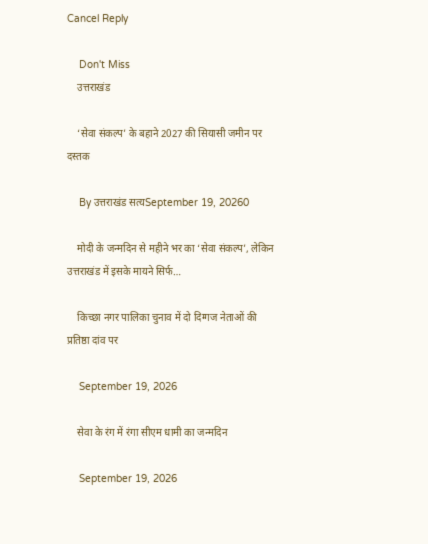Cancel Reply

    Don't Miss
    उत्तराखंड

    ‘सेवा संकल्प’ के बहाने 2027 की सियासी जमीन पर दस्तक

    By उत्तराखंड सत्यSeptember 19, 20260

    मोदी के जन्मदिन से महीने भर का ‘सेवा संकल्प’, लेकिन उत्तराखंड में इसके मायने सिर्फ…

    किच्छा नगर पालिका चुनाव में दो दिग्गज नेताओं की प्रतिष्ठा दांव पर

    September 19, 2026

    सेवा के रंग में रंगा सीएम धामी का जन्मदिन

    September 19, 2026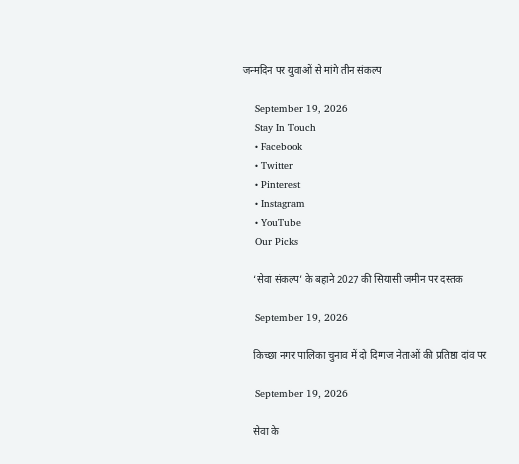जन्मदिन पर युवाओं से मांगे तीन संकल्प

    September 19, 2026
    Stay In Touch
    • Facebook
    • Twitter
    • Pinterest
    • Instagram
    • YouTube
    Our Picks

    ‘सेवा संकल्प’ के बहाने 2027 की सियासी जमीन पर दस्तक

    September 19, 2026

    किच्छा नगर पालिका चुनाव में दो दिग्गज नेताओं की प्रतिष्ठा दांव पर

    September 19, 2026

    सेवा के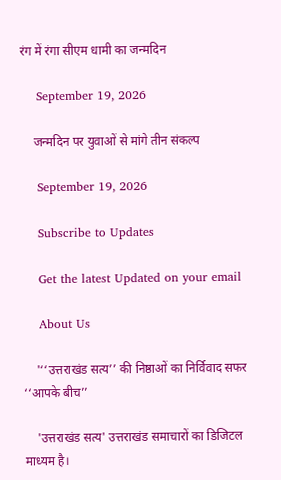रंग में रंगा सीएम धामी का जन्मदिन

    September 19, 2026

    जन्मदिन पर युवाओं से मांगे तीन संकल्प

    September 19, 2026

    Subscribe to Updates

    Get the latest Updated on your email

    About Us

    '‘‘उत्तराखंड सत्य’’ की निष्ठाओं का निर्विवाद सफर ‘‘आपके बीच’’

    'उत्तराखंड सत्य' उत्तराखंड समाचारों का डिजिटल माध्यम है।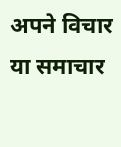अपने विचार या समाचार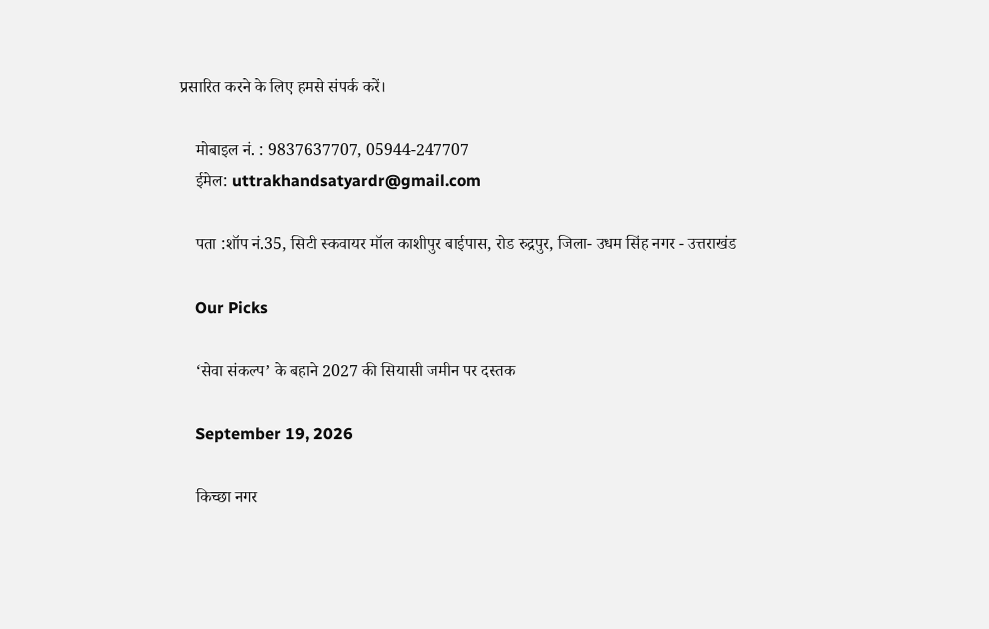प्रसारित करने के लिए हमसे संपर्क करें।

    मोबाइल नं. : 9837637707, 05944-247707
    ईमेल: uttrakhandsatyardr@gmail.com

    पता :शॉप नं.35, सिटी स्कवायर मॉल काशीपुर बाईपास, रोड रुद्रपुर, जिला- उधम सिंह नगर - उत्तराखंड

    Our Picks

    ‘सेवा संकल्प’ के बहाने 2027 की सियासी जमीन पर दस्तक

    September 19, 2026

    किच्छा नगर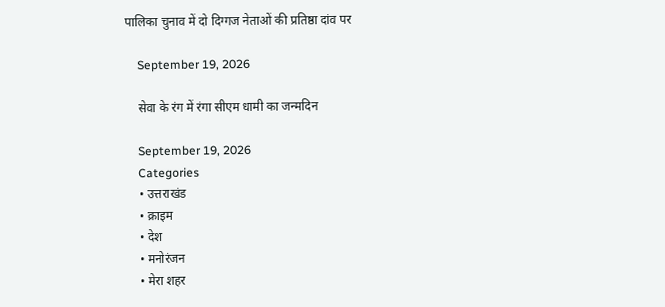पालिका चुनाव में दो दिग्गज नेताओं की प्रतिष्ठा दांव पर

    September 19, 2026

    सेवा के रंग में रंगा सीएम धामी का जन्मदिन

    September 19, 2026
    Categories
    • उत्तराखंड
    • क्राइम
    • देश
    • मनोरंजन
    • मेरा शहर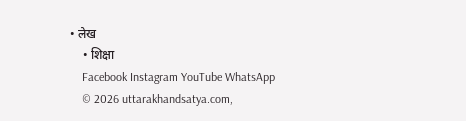• लेख
    • शिक्षा
    Facebook Instagram YouTube WhatsApp
    © 2026 uttarakhandsatya.com,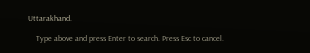Uttarakhand.

    Type above and press Enter to search. Press Esc to cancel.